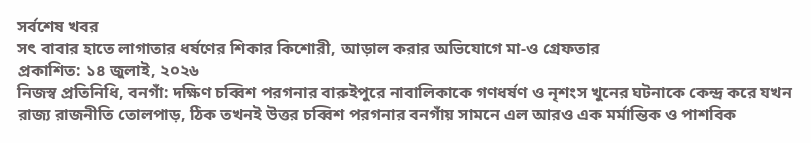সর্বশেষ খবর
সৎ বাবার হাতে লাগাতার ধর্ষণের শিকার কিশোরী, আড়াল করার অভিযোগে মা-ও গ্রেফতার
প্রকাশিত: ১৪ জুলাই, ২০২৬
নিজস্ব প্রতিনিধি, বনগাঁ: দক্ষিণ চব্বিশ পরগনার বারুইপুরে নাবালিকাকে গণধর্ষণ ও নৃশংস খুনের ঘটনাকে কেন্দ্র করে যখন রাজ্য রাজনীতি তোলপাড়, ঠিক তখনই উত্তর চব্বিশ পরগনার বনগাঁয় সামনে এল আরও এক মর্মান্তিক ও পাশবিক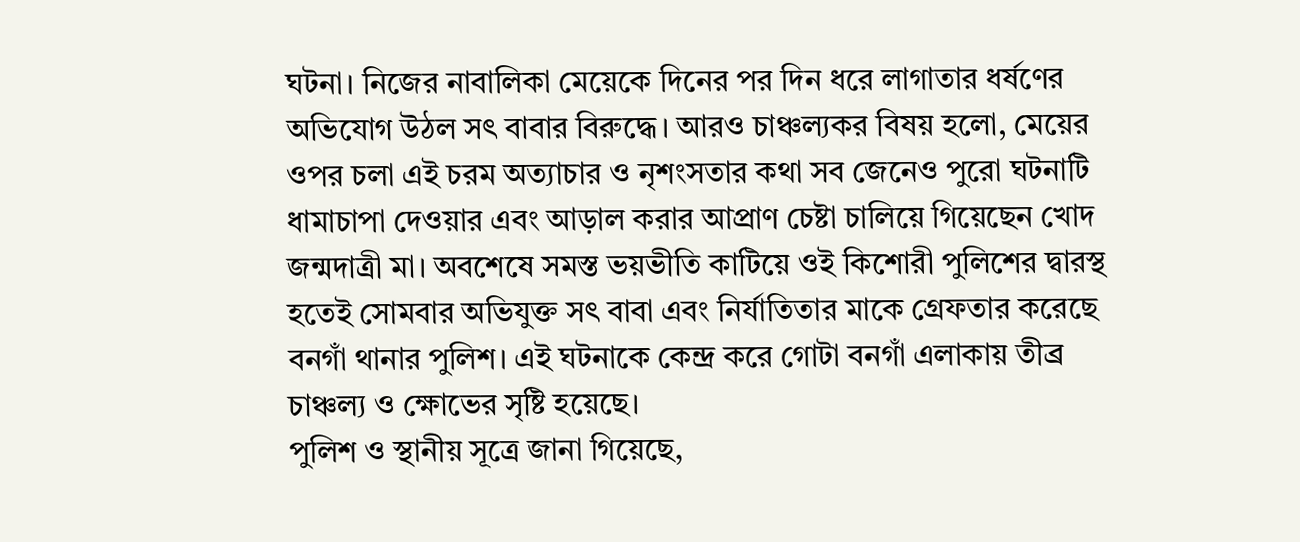ঘটনা। নিজের নাবালিকা মেয়েকে দিনের পর দিন ধরে লাগাতার ধর্ষণের অভিযোগ উঠল সৎ বাবার বিরুদ্ধে। আরও চাঞ্চল্যকর বিষয় হলো, মেয়ের ওপর চলা এই চরম অত্যাচার ও নৃশংসতার কথা সব জেনেও পুরো ঘটনাটি ধামাচাপা দেওয়ার এবং আড়াল করার আপ্রাণ চেষ্টা চালিয়ে গিয়েছেন খোদ জন্মদাত্রী মা। অবশেষে সমস্ত ভয়ভীতি কাটিয়ে ওই কিশোরী পুলিশের দ্বারস্থ হতেই সোমবার অভিযুক্ত সৎ বাবা এবং নির্যাতিতার মাকে গ্রেফতার করেছে বনগাঁ থানার পুলিশ। এই ঘটনাকে কেন্দ্র করে গোটা বনগাঁ এলাকায় তীব্র চাঞ্চল্য ও ক্ষোভের সৃষ্টি হয়েছে।
পুলিশ ও স্থানীয় সূত্রে জানা গিয়েছে,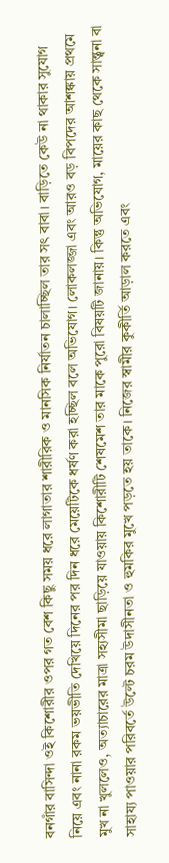বনগাঁর বাসিন্দা ওই কিশোরীর ওপর গত বেশ কিছু সময় ধরে লাগাতার শারীরিক ও মানসিক নির্যাতন চালাচ্ছিল তার সৎ বাবা। বাড়িতে কেউ না থাকার সুযোগ নিয়ে এবং নানা রকম ভয়ভীতি দেখিয়ে দিনের পর দিন ধরে মেয়েটিকে ধর্ষণ করা হচ্ছিল বলে অভিযোগ। লোকলজ্জা এবং আরও বড় বিপদের আশঙ্কায় প্রথমে মুখ না খুললেও, অত্যাচারের মাত্রা সহ্যসীমা ছাড়িয়ে যাওয়ায় কিশোরীটি শেষমেশ তার মাকে পুরো বিষয়টি জানায়। কিন্তু অভিযোগ, মায়ের কাছ থেকে সান্ত্বনা বা সাহায্য পাওয়ার পরিবর্তে উল্টে চরম উদাসীনতা ও হুমকির মুখে পড়তে হয় তাকে। নিজের স্বামীর কুকীর্তি আড়াল করতে এবং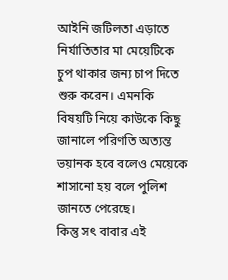আইনি জটিলতা এড়াতে নির্যাতিতার মা মেয়েটিকে চুপ থাকার জন্য চাপ দিতে শুরু করেন। এমনকি বিষয়টি নিয়ে কাউকে কিছু জানালে পরিণতি অত্যন্ত ভয়ানক হবে বলেও মেয়েকে শাসানো হয় বলে পুলিশ জানতে পেরেছে।
কিন্তু সৎ বাবার এই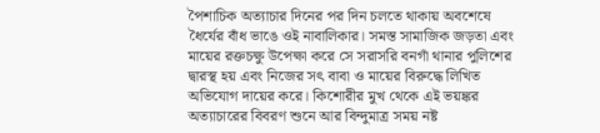পৈশাচিক অত্যাচার দিনের পর দিন চলতে থাকায় অবশেষে ধৈর্যের বাঁধ ভাঙে ওই নাবালিকার। সমস্ত সামাজিক জড়তা এবং মায়ের রক্তচক্ষু উপেক্ষা করে সে সরাসরি বনগাঁ থানার পুলিশের দ্বারস্থ হয় এবং নিজের সৎ বাবা ও মায়ের বিরুদ্ধে লিখিত অভিযোগ দায়ের করে। কিশোরীর মুখ থেকে এই ভয়ঙ্কর অত্যাচারের বিবরণ শুনে আর বিন্দুমাত্র সময় নষ্ট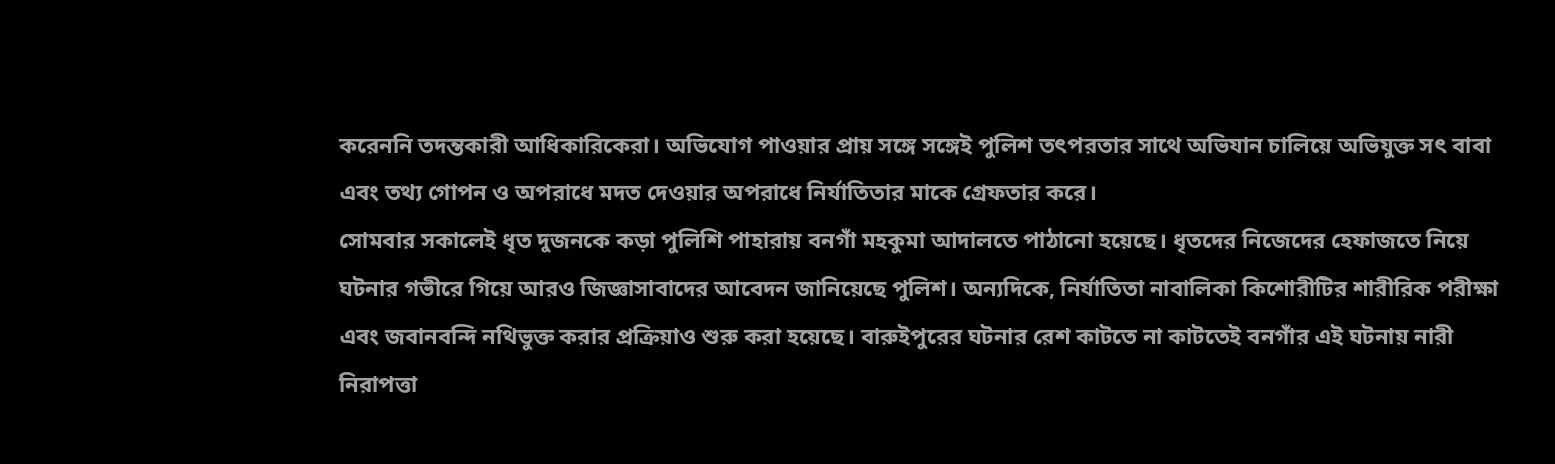করেননি তদন্তকারী আধিকারিকেরা। অভিযোগ পাওয়ার প্রায় সঙ্গে সঙ্গেই পুলিশ তৎপরতার সাথে অভিযান চালিয়ে অভিযুক্ত সৎ বাবা এবং তথ্য গোপন ও অপরাধে মদত দেওয়ার অপরাধে নির্যাতিতার মাকে গ্রেফতার করে।
সোমবার সকালেই ধৃত দুজনকে কড়া পুলিশি পাহারায় বনগাঁ মহকুমা আদালতে পাঠানো হয়েছে। ধৃতদের নিজেদের হেফাজতে নিয়ে ঘটনার গভীরে গিয়ে আরও জিজ্ঞাসাবাদের আবেদন জানিয়েছে পুলিশ। অন্যদিকে, নির্যাতিতা নাবালিকা কিশোরীটির শারীরিক পরীক্ষা এবং জবানবন্দি নথিভুক্ত করার প্রক্রিয়াও শুরু করা হয়েছে। বারুইপুরের ঘটনার রেশ কাটতে না কাটতেই বনগাঁর এই ঘটনায় নারী নিরাপত্তা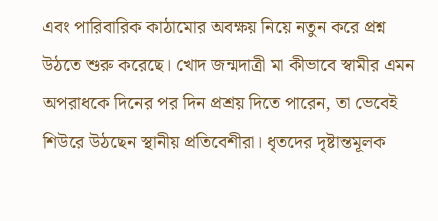এবং পারিবারিক কাঠামোর অবক্ষয় নিয়ে নতুন করে প্রশ্ন উঠতে শুরু করেছে। খোদ জন্মদাত্রী মা কীভাবে স্বামীর এমন অপরাধকে দিনের পর দিন প্রশ্রয় দিতে পারেন, তা ভেবেই শিউরে উঠছেন স্থানীয় প্রতিবেশীরা। ধৃতদের দৃষ্টান্তমূলক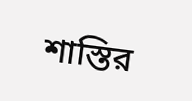শাস্তির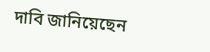দাবি জানিয়েছেন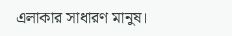এলাকার সাধারণ মানুষ।